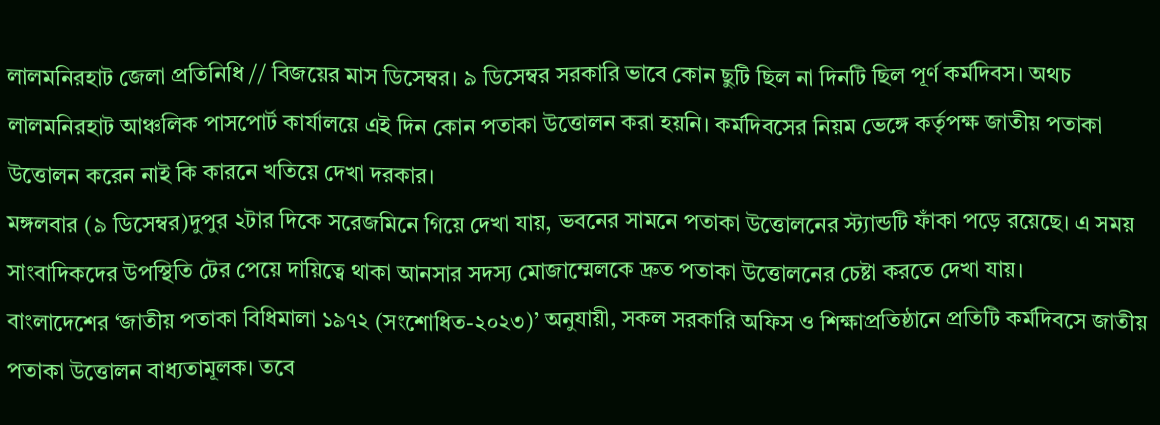লালমনিরহাট জেলা প্রতিনিধি // বিজয়ের মাস ডিসেম্বর। ৯ ডিসেম্বর সরকারি ভাবে কোন ছুটি ছিল না দিনটি ছিল পূর্ণ কর্মদিবস। অথচ লালমনিরহাট আঞ্চলিক পাসপোর্ট কার্যালয়ে এই দিন কোন পতাকা উত্তোলন করা হয়নি। কর্মদিবসের নিয়ম ভেঙ্গে কর্তৃপক্ষ জাতীয় পতাকা উত্তোলন করেন নাই কি কারনে খতিয়ে দেখা দরকার।
মঙ্গলবার (৯ ডিসেম্বর)দুপুর ২টার দিকে সরেজমিনে গিয়ে দেখা যায়, ভবনের সামনে পতাকা উত্তোলনের স্ট্যান্ডটি ফাঁকা পড়ে রয়েছে। এ সময় সাংবাদিকদের উপস্থিতি টের পেয়ে দায়িত্বে থাকা আনসার সদস্য মোজাম্মেলকে দ্রুত পতাকা উত্তোলনের চেষ্টা করতে দেখা যায়।
বাংলাদেশের ‘জাতীয় পতাকা বিধিমালা ১৯৭২ (সংশোধিত-২০২৩)’ অনুযায়ী, সকল সরকারি অফিস ও শিক্ষাপ্রতিষ্ঠানে প্রতিটি কর্মদিবসে জাতীয় পতাকা উত্তোলন বাধ্যতামূলক। তবে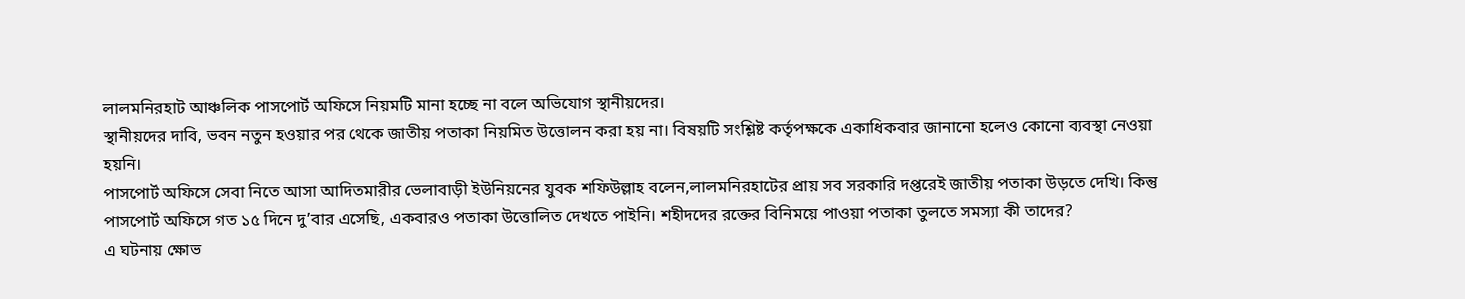লালমনিরহাট আঞ্চলিক পাসপোর্ট অফিসে নিয়মটি মানা হচ্ছে না বলে অভিযোগ স্থানীয়দের।
স্থানীয়দের দাবি, ভবন নতুন হওয়ার পর থেকে জাতীয় পতাকা নিয়মিত উত্তোলন করা হয় না। বিষয়টি সংশ্লিষ্ট কর্তৃপক্ষকে একাধিকবার জানানো হলেও কোনো ব্যবস্থা নেওয়া হয়নি।
পাসপোর্ট অফিসে সেবা নিতে আসা আদিতমারীর ভেলাবাড়ী ইউনিয়নের যুবক শফিউল্লাহ বলেন,লালমনিরহাটের প্রায় সব সরকারি দপ্তরেই জাতীয় পতাকা উড়তে দেখি। কিন্তু পাসপোর্ট অফিসে গত ১৫ দিনে দু’বার এসেছি, একবারও পতাকা উত্তোলিত দেখতে পাইনি। শহীদদের রক্তের বিনিময়ে পাওয়া পতাকা তুলতে সমস্যা কী তাদের?
এ ঘটনায় ক্ষোভ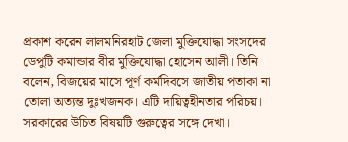প্রকাশ করেন লালমনিরহাট জেলা মুক্তিযোদ্ধা সংসদের ডেপুটি কমান্ডার বীর মুক্তিযোদ্ধা হোসেন আলী। তিনি বলেন, বিজয়ের মাসে পূর্ণ কর্মদিবসে জাতীয় পতাকা না তোলা অত্যন্ত দুঃখজনক। এটি দায়িত্বহীনতার পরিচয়। সরকারের উচিত বিষয়টি গুরুত্বের সঙ্গে দেখা।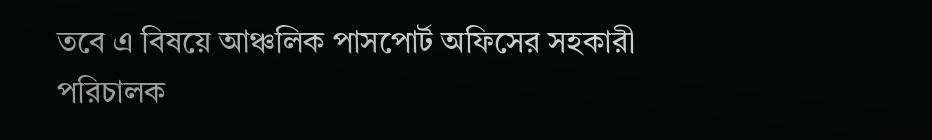তবে এ বিষয়ে আঞ্চলিক পাসপোর্ট অফিসের সহকারী পরিচালক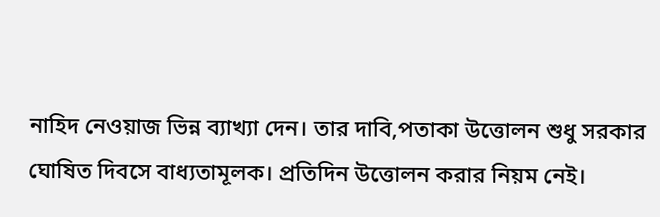নাহিদ নেওয়াজ ভিন্ন ব্যাখ্যা দেন। তার দাবি,পতাকা উত্তোলন শুধু সরকার ঘোষিত দিবসে বাধ্যতামূলক। প্রতিদিন উত্তোলন করার নিয়ম নেই।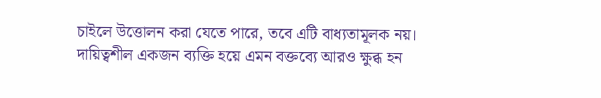চাইলে উত্তোলন করা যেতে পারে, তবে এটি বাধ্যতামূলক নয়।
দায়িত্বশীল একজন ব্যক্তি হয়ে এমন বক্তব্যে আরও ক্ষুব্ধ হন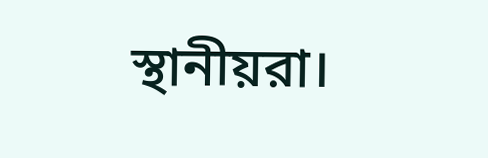স্থানীয়রা।